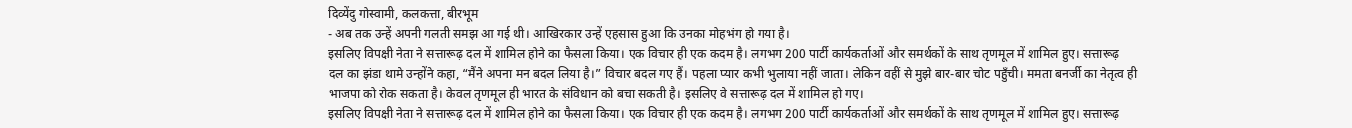दिव्येंदु गोस्वामी, कलकत्ता, बीरभूम
- अब तक उन्हें अपनी गलती समझ आ गई थी। आखिरकार उन्हें एहसास हुआ कि उनका मोहभंग हो गया है।
इसलिए विपक्षी नेता ने सत्तारूढ़ दल में शामिल होने का फैसला किया। एक विचार ही एक कदम है। लगभग 200 पार्टी कार्यकर्ताओं और समर्थकों के साथ तृणमूल में शामिल हुए। सत्तारूढ़ दल का झंडा थामे उन्होंने कहा, “मैंने अपना मन बदल लिया है।” विचार बदल गए हैं। पहला प्यार कभी भुलाया नहीं जाता। लेकिन वहीं से मुझे बार-बार चोट पहुँची। ममता बनर्जी का नेतृत्व ही भाजपा को रोक सकता है। केवल तृणमूल ही भारत के संविधान को बचा सकती है। इसलिए वे सत्तारूढ़ दल में शामिल हो गए।
इसलिए विपक्षी नेता ने सत्तारूढ़ दल में शामिल होने का फैसला किया। एक विचार ही एक कदम है। लगभग 200 पार्टी कार्यकर्ताओं और समर्थकों के साथ तृणमूल में शामिल हुए। सत्तारूढ़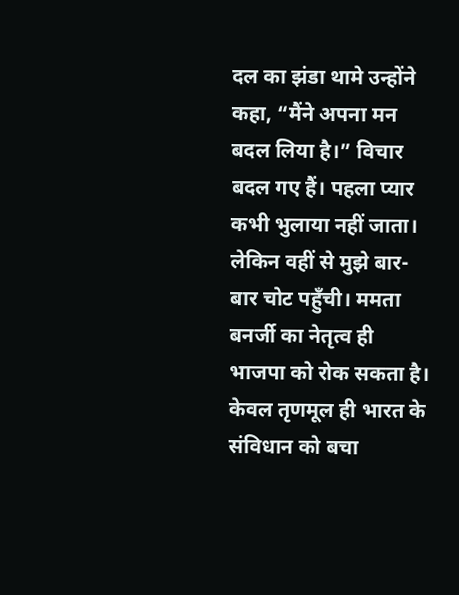दल का झंडा थामे उन्होंने कहा, “मैंने अपना मन बदल लिया है।” विचार बदल गए हैं। पहला प्यार कभी भुलाया नहीं जाता। लेकिन वहीं से मुझे बार-बार चोट पहुँची। ममता बनर्जी का नेतृत्व ही भाजपा को रोक सकता है। केवल तृणमूल ही भारत के संविधान को बचा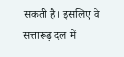सकती है। इसलिए वे सत्तारूढ़ दल में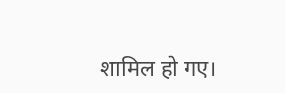शामिल हो गए।